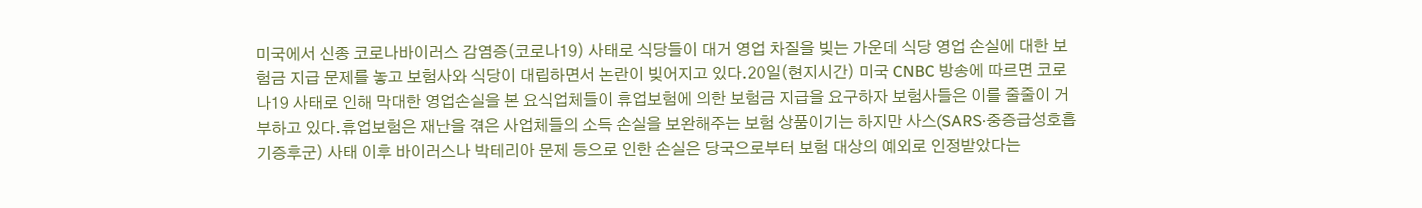미국에서 신종 코로나바이러스 감염증(코로나19) 사태로 식당들이 대거 영업 차질을 빚는 가운데 식당 영업 손실에 대한 보험금 지급 문제를 놓고 보험사와 식당이 대립하면서 논란이 빚어지고 있다.20일(현지시간) 미국 CNBC 방송에 따르면 코로나19 사태로 인해 막대한 영업손실을 본 요식업체들이 휴업보험에 의한 보험금 지급을 요구하자 보험사들은 이를 줄줄이 거부하고 있다.휴업보험은 재난을 겪은 사업체들의 소득 손실을 보완해주는 보험 상품이기는 하지만 사스(SARS·중증급성호흡기증후군) 사태 이후 바이러스나 박테리아 문제 등으로 인한 손실은 당국으로부터 보험 대상의 예외로 인정받았다는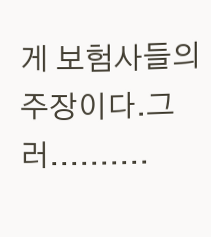게 보험사들의 주장이다.그러..........